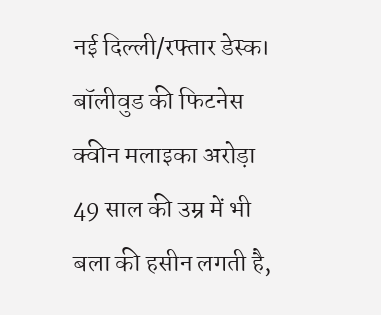नई दिल्ली/रफ्तार डेस्क। बॉलीवुड की फिटनेस क्वीन मलाइका अरोड़ा 49 साल की उम्र में भी बला की हसीन लगती है,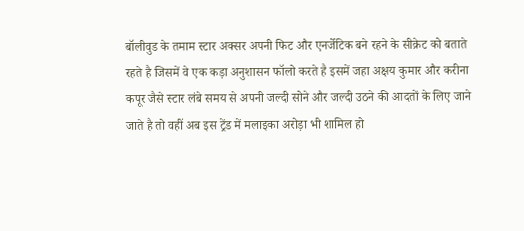बॉलीवुड के तमाम स्टार अक्सर अपनी फिट और एनर्जेटिक बने रहने के सीक्रेट को बताते रहते है जिसमें वे एक कड़ा अनुशासन फॉलो करते है इसमें जहा अक्षय कुमार और करीना कपूर जैसे स्टार लंबे समय से अपनी जल्दी सोने और जल्दी उठने की आदतों के लिए जाने जाते है तो वहीं अब इस ट्रेंड में मलाइका अरोड़ा भी शामिल हो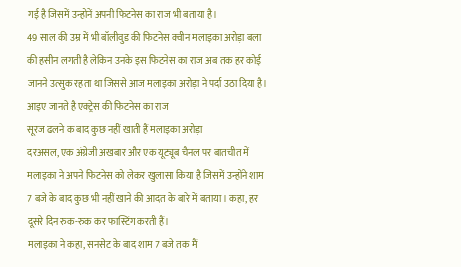गई है जिसमें उन्होनें अपनी फिटनेस का राज भी बताया है।
49 साल की उम्र में भी बॉलीवुड की फिटनेस क्वीन मलाइका अरोड़ा बला की हसीन लगती है लेकिन उनके इस फिटनेस का राज अब तक हर कोई जानने उत्सुक रहता था जिससे आज मलाइका अरोड़ा ने पर्दा उठा दिया है। आइए जानते है एक्ट्रेस की फिटनेस का राज
सूरज ढलने क बाद कुछ नहीं खाती हैं मलाइका अरोड़ा
दरअसल, एक अंग्रेजी अखबार और एक यूट्यूब चैनल पर बातचीत में मलाइका ने अपने फिटनेस को लेकर खुलासा किया है जिसमें उन्होंने शाम 7 बजे के बाद कुछ भी नहीं खाने की आदत के बारे में बताया। कहा, हर दूसरे दिन रुक-रुक कर फास्टिंग करती हैं।
मलाइका ने कहा, सनसेट के बाद शाम 7 बजे तक मैं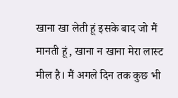खाना खा लेती हूं इसके बाद जो मैं मानती हूं, खाना न खाना मेरा लास्ट मील है। मैं अगले दिन तक कुछ भी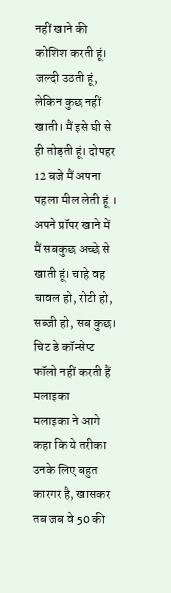नहीं खाने की कोशिश करती हूं। जल्दी उठती हूं, लेकिन कुछ नहीं खाती। मैं इसे घी से ही तोड़ती हूं। दोपहर 12 बजे मैं अपना पहला मील लेती हूं । अपने प्रॉपर खाने में मैं सबकुछ अच्छे से खाती हूं। चाहे वह चावल हो, रोटी हो, सब्जी हो, सब कुछ।
चिट डे कॉन्सेप्ट फॉलो नहीं करती हैं मलाइका
मलाइका ने आगे कहा कि ये तरीका उनके लिए बहुत कारगर है, खासकर तब जब वे 50 की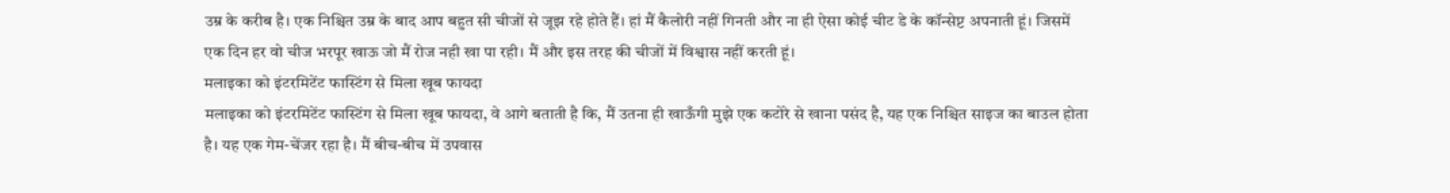उम्र के करीब है। एक निश्चित उम्र के बाद आप बहुत सी चीजों से जूझ रहे होते हैं। हां मैं कैलोरी नहीं गिनती और ना ही ऐसा कोई चीट डे के कॉन्सेप्ट अपनाती हूं। जिसमें एक दिन हर वो चीज भरपूर खाऊ जो मैं रोज नही खा पा रही। मैं और इस तरह की चीजों में विश्वास नहीं करती हूं।
मलाइका को इंटरमिटेंट फास्टिंग से मिला खूब फायदा
मलाइका को इंटरमिटेंट फास्टिंग से मिला खूब फायदा, वे आगे बताती है कि, मैं उतना ही खाऊँगी मुझे एक कटोरे से खाना पसंद है, यह एक निश्चित साइज का बाउल होता है। यह एक गेम-चेंजर रहा है। मैं बीच-बीच में उपवास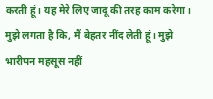करती हूं। यह मेरे लिए जादू की तरह काम करेगा। मुझे लगता है कि, मैं बेहतर नींद लेती हूं। मुझे भारीपन महसूस नहीं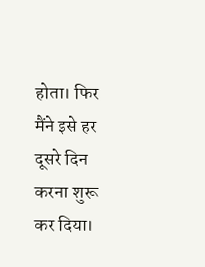होता। फिर मैंने इसे हर दूसरे दिन करना शुरू कर दिया।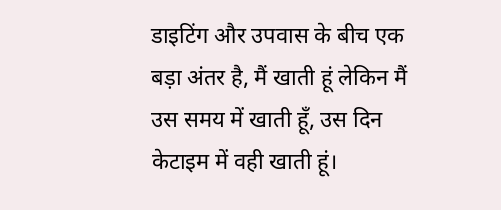डाइटिंग और उपवास के बीच एक बड़ा अंतर है, मैं खाती हूं लेकिन मैं उस समय में खाती हूँ, उस दिन केटाइम में वही खाती हूं।